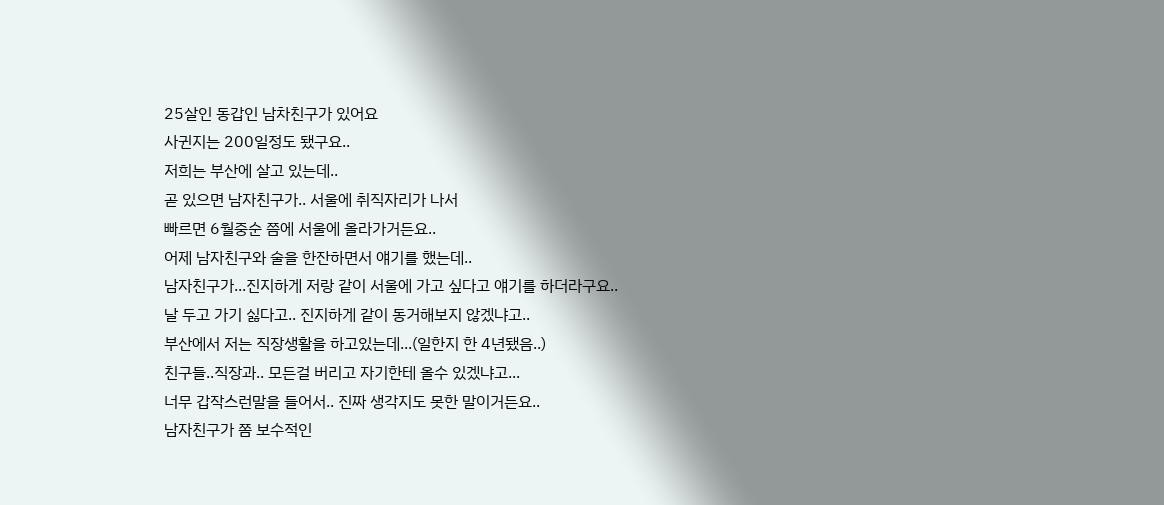25살인 동갑인 남차친구가 있어요
사귄지는 200일정도 됐구요..
저희는 부산에 살고 있는데..
곧 있으면 남자친구가.. 서울에 취직자리가 나서
빠르면 6월중순 쯤에 서울에 올라가거든요..
어제 남자친구와 술을 한잔하면서 얘기를 했는데..
남자친구가...진지하게 저랑 같이 서울에 가고 싶다고 얘기를 하더라구요..
날 두고 가기 싫다고.. 진지하게 같이 동거해보지 않겠냐고..
부산에서 저는 직장생활을 하고있는데...(일한지 한 4년됐음..)
친구들..직장과.. 모든걸 버리고 자기한테 올수 있겠냐고...
너무 갑작스런말을 들어서.. 진짜 생각지도 못한 말이거든요..
남자친구가 쫌 보수적인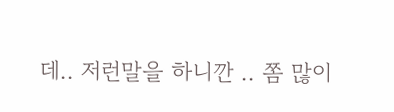데.. 저런말을 하니깐 .. 쫌 많이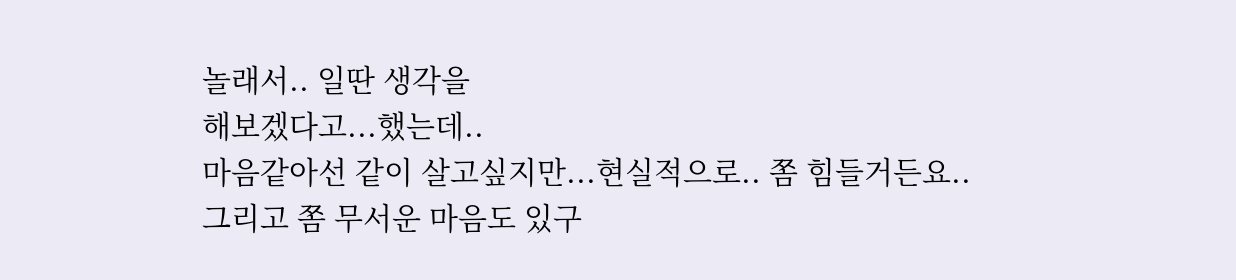놀래서.. 일딴 생각을
해보겠다고...했는데..
마음같아선 같이 살고싶지만...현실적으로.. 쫌 힘들거든요..
그리고 쫌 무서운 마음도 있구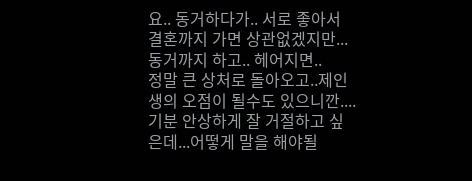요.. 동거하다가.. 서로 좋아서
결혼까지 가면 상관없겠지만... 동거까지 하고.. 헤어지면..
정말 큰 상처로 돌아오고..제인생의 오점이 될수도 있으니깐....
기분 안상하게 잘 거절하고 싶은데...어떻게 말을 해야될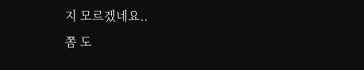지 모르겠네요..
쫌 도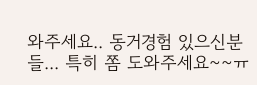와주세요.. 동거경험 있으신분들... 특히 쫌 도와주세요~~ㅠ